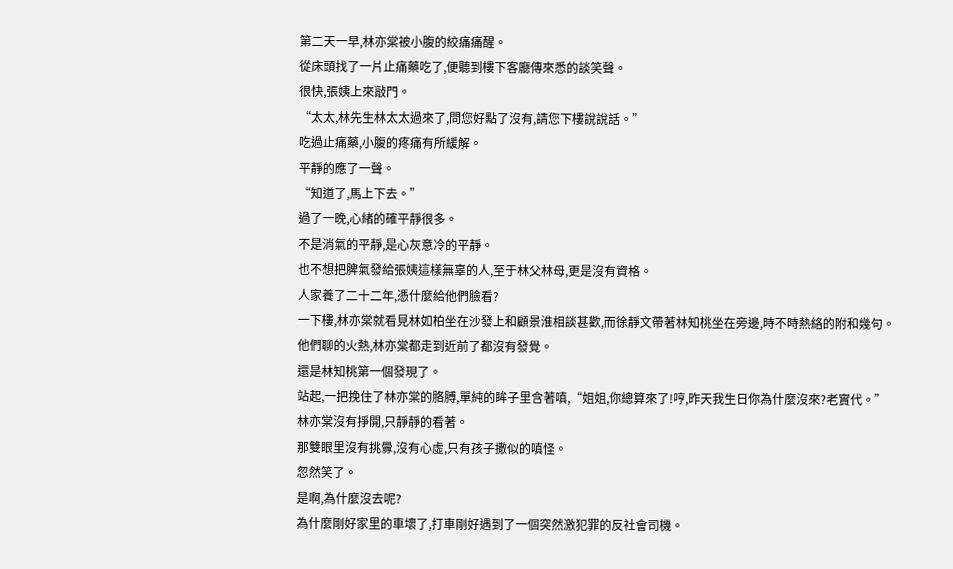第二天一早,林亦棠被小腹的絞痛痛醒。
從床頭找了一片止痛藥吃了,便聽到樓下客廳傳來悉的談笑聲。
很快,張姨上來敲門。
“太太,林先生林太太過來了,問您好點了沒有,請您下樓說說話。”
吃過止痛藥,小腹的疼痛有所緩解。
平靜的應了一聲。
“知道了,馬上下去。”
過了一晚,心緒的確平靜很多。
不是消氣的平靜,是心灰意冷的平靜。
也不想把脾氣發給張姨這樣無辜的人,至于林父林母,更是沒有資格。
人家養了二十二年,憑什麼給他們臉看?
一下樓,林亦棠就看見林如柏坐在沙發上和顧景淮相談甚歡,而徐靜文帶著林知桃坐在旁邊,時不時熱絡的附和幾句。
他們聊的火熱,林亦棠都走到近前了都沒有發覺。
還是林知桃第一個發現了。
站起,一把挽住了林亦棠的胳膊,單純的眸子里含著嗔,“姐姐,你總算來了!哼,昨天我生日你為什麼沒來?老實代。”
林亦棠沒有掙開,只靜靜的看著。
那雙眼里沒有挑釁,沒有心虛,只有孩子撒似的嗔怪。
忽然笑了。
是啊,為什麼沒去呢?
為什麼剛好家里的車壞了,打車剛好遇到了一個突然激犯罪的反社會司機。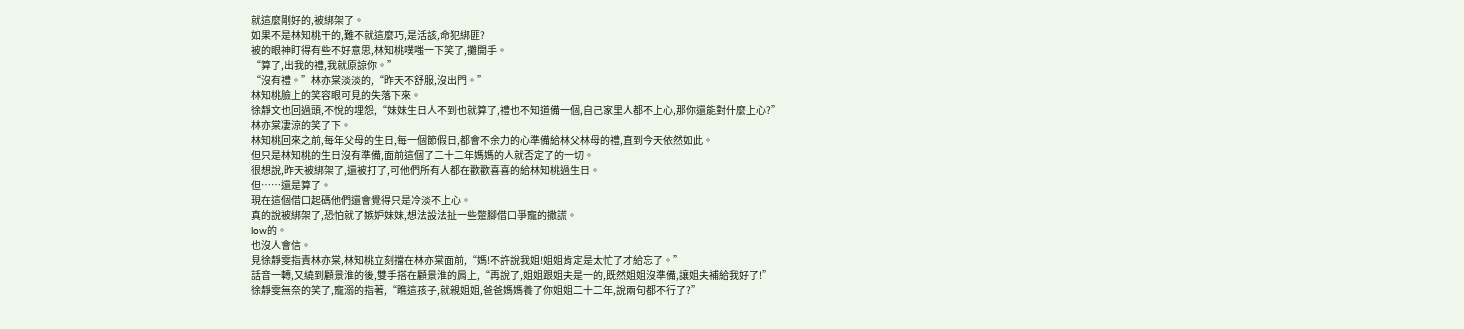就這麼剛好的,被綁架了。
如果不是林知桃干的,難不就這麼巧,是活該,命犯綁匪?
被的眼神盯得有些不好意思,林知桃噗嗤一下笑了,攤開手。
“算了,出我的禮,我就原諒你。”
“沒有禮。”林亦棠淡淡的,“昨天不舒服,沒出門。”
林知桃臉上的笑容眼可見的失落下來。
徐靜文也回過頭,不悅的埋怨,“妹妹生日人不到也就算了,禮也不知道備一個,自己家里人都不上心,那你還能對什麼上心?”
林亦棠凄涼的笑了下。
林知桃回來之前,每年父母的生日,每一個節假日,都會不余力的心準備給林父林母的禮,直到今天依然如此。
但只是林知桃的生日沒有準備,面前這個了二十二年媽媽的人就否定了的一切。
很想說,昨天被綁架了,還被打了,可他們所有人都在歡歡喜喜的給林知桃過生日。
但……還是算了。
現在這個借口起碼他們還會覺得只是冷淡不上心。
真的說被綁架了,恐怕就了嫉妒妹妹,想法設法扯一些蹩腳借口爭寵的撒謊。
low的。
也沒人會信。
見徐靜雯指責林亦棠,林知桃立刻擋在林亦棠面前,“媽!不許說我姐!姐姐肯定是太忙了才給忘了。”
話音一轉,又繞到顧景淮的後,雙手搭在顧景淮的肩上,“再說了,姐姐跟姐夫是一的,既然姐姐沒準備,讓姐夫補給我好了!”
徐靜雯無奈的笑了,寵溺的指著,“瞧這孩子,就親姐姐,爸爸媽媽養了你姐姐二十二年,說兩句都不行了?”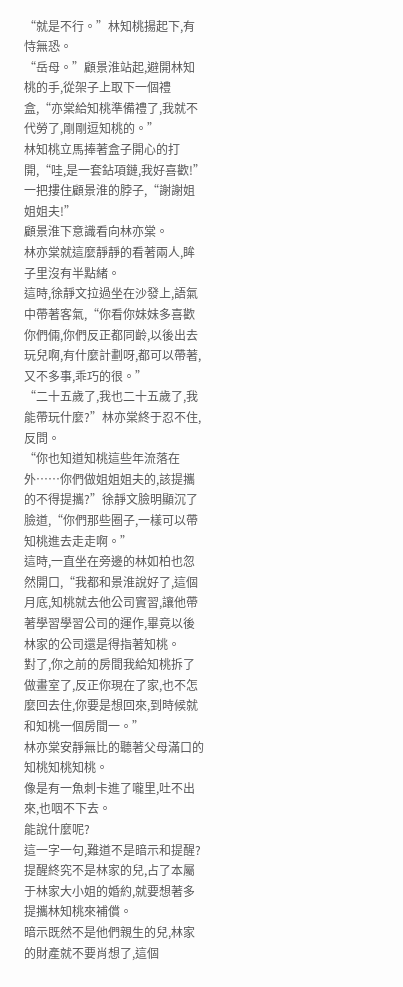“就是不行。”林知桃揚起下,有恃無恐。
“岳母。”顧景淮站起,避開林知桃的手,從架子上取下一個禮盒,“亦棠給知桃準備禮了,我就不代勞了,剛剛逗知桃的。”
林知桃立馬捧著盒子開心的打開,“哇,是一套鉆項鏈,我好喜歡!”
一把摟住顧景淮的脖子,“謝謝姐姐姐夫!”
顧景淮下意識看向林亦棠。
林亦棠就這麼靜靜的看著兩人,眸子里沒有半點緒。
這時,徐靜文拉過坐在沙發上,語氣中帶著客氣,“你看你妹妹多喜歡你們倆,你們反正都同齡,以後出去玩兒啊,有什麼計劃呀,都可以帶著,又不多事,乖巧的很。”
“二十五歲了,我也二十五歲了,我能帶玩什麼?”林亦棠終于忍不住,反問。
“你也知道知桃這些年流落在外……你們做姐姐姐夫的,該提攜的不得提攜?”徐靜文臉明顯沉了臉道,“你們那些圈子,一樣可以帶知桃進去走走啊。”
這時,一直坐在旁邊的林如柏也忽然開口,“我都和景淮說好了,這個月底,知桃就去他公司實習,讓他帶著學習學習公司的運作,畢竟以後林家的公司還是得指著知桃。
對了,你之前的房間我給知桃拆了做畫室了,反正你現在了家,也不怎麼回去住,你要是想回來,到時候就和知桃一個房間一。”
林亦棠安靜無比的聽著父母滿口的知桃知桃知桃。
像是有一魚刺卡進了嚨里,吐不出來,也咽不下去。
能說什麼呢?
這一字一句,難道不是暗示和提醒?
提醒終究不是林家的兒,占了本屬于林家大小姐的婚約,就要想著多提攜林知桃來補償。
暗示既然不是他們親生的兒,林家的財產就不要肖想了,這個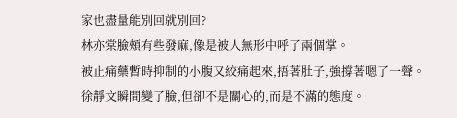家也盡量能別回就別回?
林亦棠臉頰有些發麻,像是被人無形中呼了兩個掌。
被止痛藥暫時抑制的小腹又絞痛起來,捂著肚子,強撐著嗯了一聲。
徐靜文瞬間變了臉,但卻不是關心的,而是不滿的態度。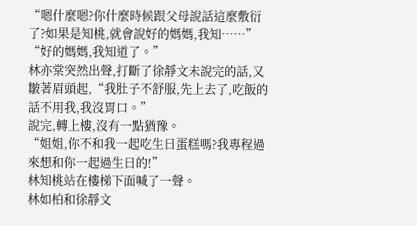“嗯什麼嗯?你什麼時候跟父母說話這麼敷衍了?如果是知桃,就會說好的媽媽,我知……”
“好的媽媽,我知道了。”
林亦棠突然出聲,打斷了徐靜文未說完的話,又皺著眉頭起,“我肚子不舒服,先上去了,吃飯的話不用我,我沒胃口。”
說完,轉上樓,沒有一點猶豫。
“姐姐,你不和我一起吃生日蛋糕嗎?我專程過來想和你一起過生日的!”
林知桃站在樓梯下面喊了一聲。
林如柏和徐靜文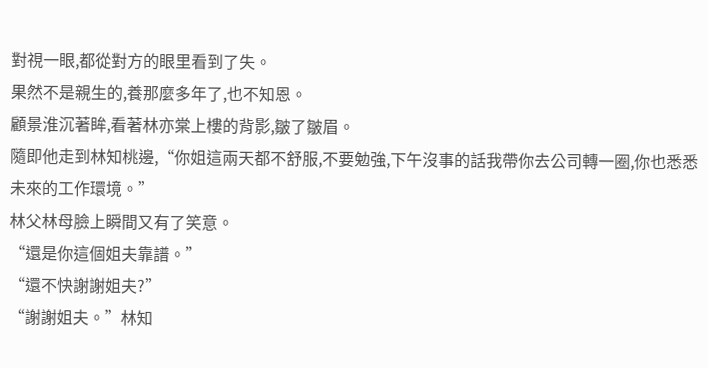對視一眼,都從對方的眼里看到了失。
果然不是親生的,養那麼多年了,也不知恩。
顧景淮沉著眸,看著林亦棠上樓的背影,皺了皺眉。
隨即他走到林知桃邊,“你姐這兩天都不舒服,不要勉強,下午沒事的話我帶你去公司轉一圈,你也悉悉未來的工作環境。”
林父林母臉上瞬間又有了笑意。
“還是你這個姐夫靠譜。”
“還不快謝謝姐夫?”
“謝謝姐夫。”林知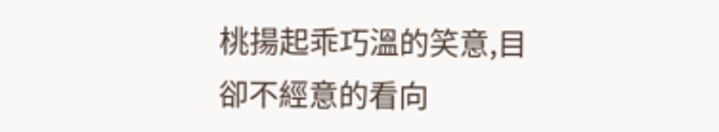桃揚起乖巧溫的笑意,目卻不經意的看向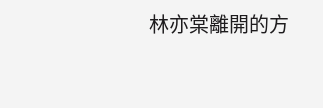林亦棠離開的方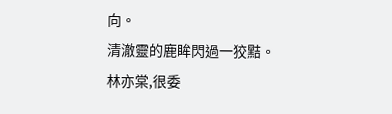向。
清澈靈的鹿眸閃過一狡黠。
林亦棠,很委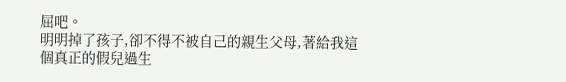屈吧。
明明掉了孩子,卻不得不被自己的親生父母,著給我這個真正的假兒過生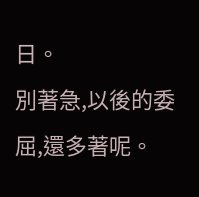日。
別著急,以後的委屈,還多著呢。